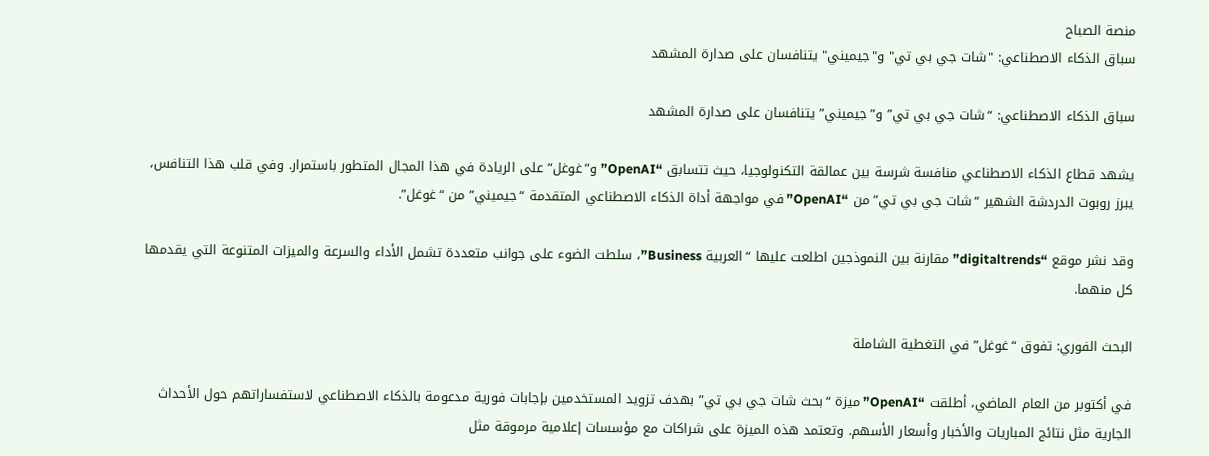منصة الصباح
سباق الذكاء الاصطناعي: "شات جي بي تي" و"جيميني" يتنافسان على صدارة المشهد

سباق الذكاء الاصطناعي: “شات جي بي تي” و”جيميني” يتنافسان على صدارة المشهد

يشهد قطاع الذكاء الاصطناعي منافسة شرسة بين عمالقة التكنولوجيا، حيث تتسابق “OpenAI” و”غوغل” على الريادة في هذا المجال المتطور باستمرار. وفي قلب هذا التنافس، يبرز روبوت الدردشة الشهير “شات جي بي تي” من “OpenAI” في مواجهة أداة الذكاء الاصطناعي المتقدمة “جيميني” من “غوغل”.

وقد نشر موقع “digitaltrends” مقارنة بين النموذجين اطلعت عليها “العربية Business”، سلطت الضوء على جوانب متعددة تشمل الأداء والسرعة والميزات المتنوعة التي يقدمها كل منهما.

البحث الفوري: تفوق “غوغل” في التغطية الشاملة

في أكتوبر من العام الماضي، أطلقت “OpenAI” ميزة “بحث شات جي بي تي” بهدف تزويد المستخدمين بإجابات فورية مدعومة بالذكاء الاصطناعي لاستفساراتهم حول الأحداث الجارية مثل نتائج المباريات والأخبار وأسعار الأسهم. وتعتمد هذه الميزة على شراكات مع مؤسسات إعلامية مرموقة مثل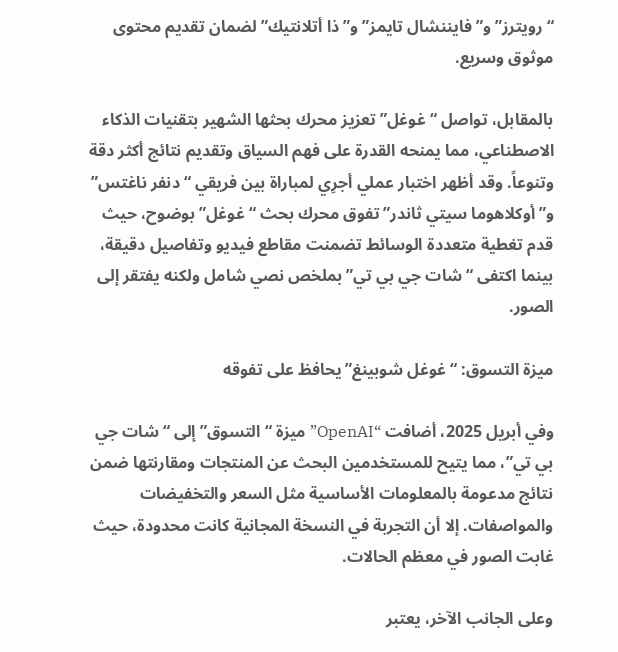“رويترز” و”فايننشال تايمز” و”ذا أتلانتيك” لضمان تقديم محتوى موثوق وسريع.

بالمقابل، تواصل “غوغل” تعزيز محرك بحثها الشهير بتقنيات الذكاء الاصطناعي، مما يمنحه القدرة على فهم السياق وتقديم نتائج أكثر دقة وتنوعاً. وقد أظهر اختبار عملي أجرِي لمباراة بين فريقي “دنفر ناغتس” و”أوكلاهوما سيتي ثاندر” تفوق محرك بحث “غوغل” بوضوح، حيث قدم تغطية متعددة الوسائط تضمنت مقاطع فيديو وتفاصيل دقيقة، بينما اكتفى “شات جي بي تي” بملخص نصي شامل ولكنه يفتقر إلى الصور.

ميزة التسوق: “غوغل شوبينغ” يحافظ على تفوقه

وفي أبريل 2025، أضافت “OpenAI” ميزة “التسوق” إلى “شات جي بي تي”، مما يتيح للمستخدمين البحث عن المنتجات ومقارنتها ضمن نتائج مدعومة بالمعلومات الأساسية مثل السعر والتخفيضات والمواصفات. إلا أن التجربة في النسخة المجانية كانت محدودة، حيث غابت الصور في معظم الحالات.

وعلى الجانب الآخر، يعتبر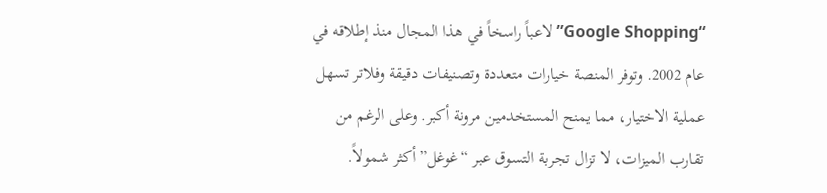“Google Shopping” لاعباً راسخاً في هذا المجال منذ إطلاقه في عام 2002. وتوفر المنصة خيارات متعددة وتصنيفات دقيقة وفلاتر تسهل عملية الاختيار، مما يمنح المستخدمين مرونة أكبر. وعلى الرغم من تقارب الميزات، لا تزال تجربة التسوق عبر “غوغل” أكثر شمولاً.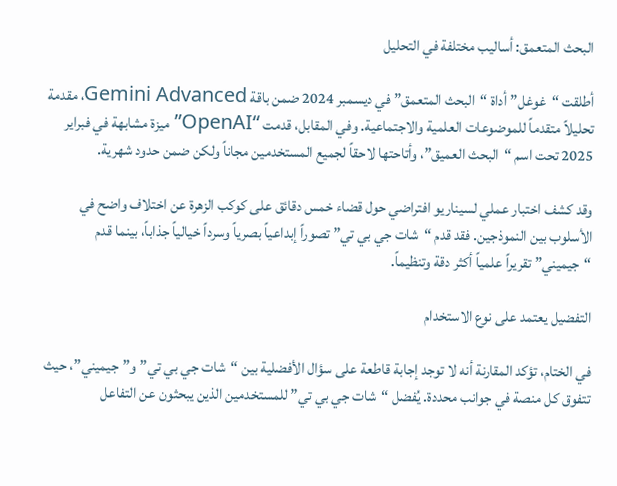البحث المتعمق: أساليب مختلفة في التحليل

أطلقت “غوغل” أداة “البحث المتعمق” في ديسمبر 2024 ضمن باقة Gemini Advanced، مقدمة تحليلاً متقدماً للموضوعات العلمية والاجتماعية. وفي المقابل، قدمت “OpenAI” ميزة مشابهة في فبراير 2025 تحت اسم “البحث العميق”، وأتاحتها لاحقاً لجميع المستخدمين مجاناً ولكن ضمن حدود شهرية.

وقد كشف اختبار عملي لسيناريو افتراضي حول قضاء خمس دقائق على كوكب الزهرة عن اختلاف واضح في الأسلوب بين النموذجين. فقد قدم “شات جي بي تي” تصوراً إبداعياً بصرياً وسرداً خيالياً جذاباً، بينما قدم “جيميني” تقريراً علمياً أكثر دقة وتنظيماً.

التفضيل يعتمد على نوع الاستخدام

في الختام، تؤكد المقارنة أنه لا توجد إجابة قاطعة على سؤال الأفضلية بين “شات جي بي تي” و”جيميني”، حيث تتفوق كل منصة في جوانب محددة. يُفضل “شات جي بي تي” للمستخدمين الذين يبحثون عن التفاعل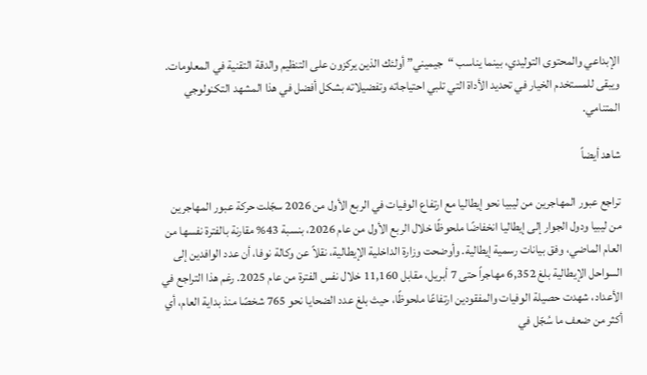الإبداعي والمحتوى التوليدي، بينما يناسب “جيميني” أولئك الذين يركزون على التنظيم والدقة التقنية في المعلومات. ويبقى للمستخدم الخيار في تحديد الأداة التي تلبي احتياجاته وتفضيلاته بشكل أفضل في هذا المشهد التكنولوجي المتنامي.

شاهد أيضاً

تراجع عبور المهاجرين من ليبيا نحو إيطاليا مع ارتفاع الوفيات في الربع الأول من 2026 سجّلت حركة عبور المهاجرين من ليبيا ودول الجوار إلى إيطاليا انخفاضًا ملحوظًا خلال الربع الأول من عام 2026، بنسبة 43% مقارنة بالفترة نفسها من العام الماضي، وفق بيانات رسمية إيطالية. وأوضحت وزارة الداخلية الإيطالية، نقلاً عن وكالة نوفا، أن عدد الوافدين إلى السواحل الإيطالية بلغ 6,352 مهاجراً حتى 7 أبريل، مقابل 11,160 خلال نفس الفترة من عام 2025. رغم هذا التراجع في الأعداد، شهدت حصيلة الوفيات والمفقودين ارتفاعًا ملحوظًا، حيث بلغ عدد الضحايا نحو 765 شخصًا منذ بداية العام، أي أكثر من ضعف ما سُجّل في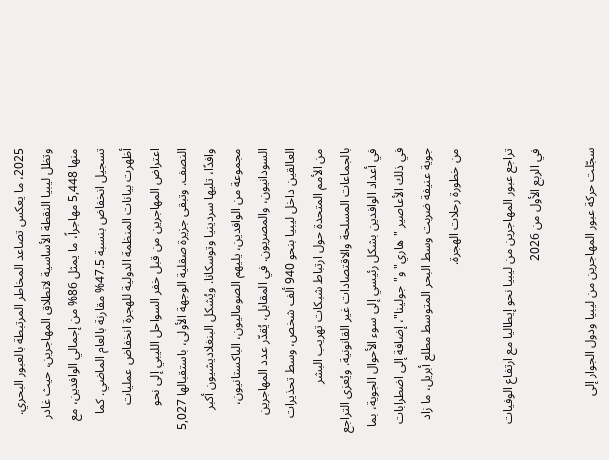2025، ما يعكس تصاعد المخاطر المرتبطة بالعبور البحري. وتظل ليبيا النقطة الأساسية لانطلاق المهاجرين، حيث غادر منها 5,448 مهاجراً، ما يمثل 86% من إجمالي الوافدين، مع تسجيل انخفاض بنسبة 47.5% مقارنة بالعام الماضي. كما أظهرت بيانات المنظمة الدولية للهجرة انخفاض عمليات اعتراض المهاجرين من قبل خفر السواحل الليبي إلى نحو النصف. وتبقى جزيرة صقلية الوجهة الأولى، باستقبالها 5,027 وافدًا، تليها سردينيا وتوسكانا. ويُشكل البنغلاديشيون أكبر مجموعة من الوافدين، يليهم الصوماليون، الباكستانيون، السودانيون، والمصريون. في المقابل، يُقدّر عدد المهاجرين العالقين داخل ليبيا بنحو 940 ألف شخص، وسط تحذيرات من الأمم المتحدة حول ارتباط شبكات تهريب البشر بالجماعات المسلحة والاقتصادات غير القانونية. ويُعزى التراجع في أعداد الوافدين بشكل رئيسي إلى سوء الأحوال الجوية، بما في ذلك الأعاصير "هاري" و"جولينا"، إضافة إلى اضطرابات جوية عنيفة ضربت وسط البحر المتوسط مطلع أبريل، ما زاد من خطورة رحلات الهجرة.

تراجع عبور المهاجرين من ليبيا نحو إيطاليا مع ارتفاع الوفيات في الربع الأول من 2026

سجّلت حركة عبور المهاجرين من ليبيا ودول الجوار إلى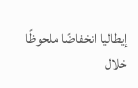إيطاليا انخفاضًا ملحوظًا خلال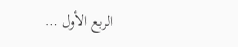الربع الأول …